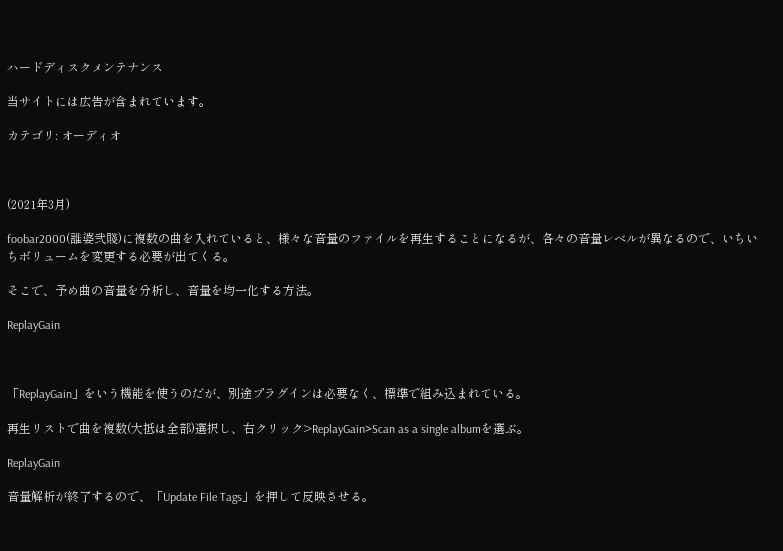ハードディスクメンテナンス

当サイトには広告が含まれています。

カテゴリ: オーディオ



(2021年3月)

foobar2000(誰婆弐賤)に複数の曲を入れていると、様々な音量のファイルを再生することになるが、各々の音量レベルが異なるので、いちいちボリュームを変更する必要が出てくる。

そこで、予め曲の音量を分析し、音量を均一化する方法。

ReplayGain



「ReplayGain」をいう機能を使うのだが、別途プラグインは必要なく、標準で組み込まれている。

再生リストで曲を複数(大抵は全部)選択し、右クリック>ReplayGain>Scan as a single albumを選ぶ。

ReplayGain

音量解析が終了するので、「Update File Tags」を押して反映させる。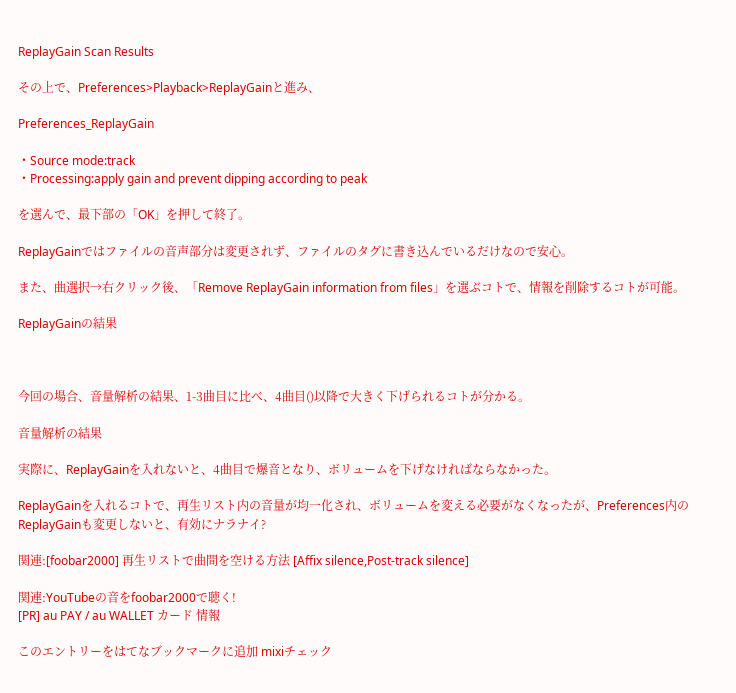ReplayGain Scan Results

その上で、Preferences>Playback>ReplayGainと進み、

Preferences_ReplayGain

・Source mode:track
・Processing:apply gain and prevent dipping according to peak

を選んで、最下部の「OK」を押して終了。

ReplayGainではファイルの音声部分は変更されず、ファイルのタグに書き込んでいるだけなので安心。

また、曲選択→右クリック後、「Remove ReplayGain information from files」を選ぶコトで、情報を削除するコトが可能。

ReplayGainの結果



今回の場合、音量解析の結果、1-3曲目に比べ、4曲目()以降で大きく下げられるコトが分かる。

音量解析の結果

実際に、ReplayGainを入れないと、4曲目で爆音となり、ボリュームを下げなければならなかった。

ReplayGainを入れるコトで、再生リスト内の音量が均一化され、ボリュームを変える必要がなくなったが、Preferences内のReplayGainも変更しないと、有効にナラナイ?

関連:[foobar2000] 再生リストで曲間を空ける方法 [Affix silence,Post-track silence]

関連:YouTubeの音をfoobar2000で聴く!
[PR] au PAY / au WALLET カード 情報

このエントリーをはてなブックマークに追加 mixiチェック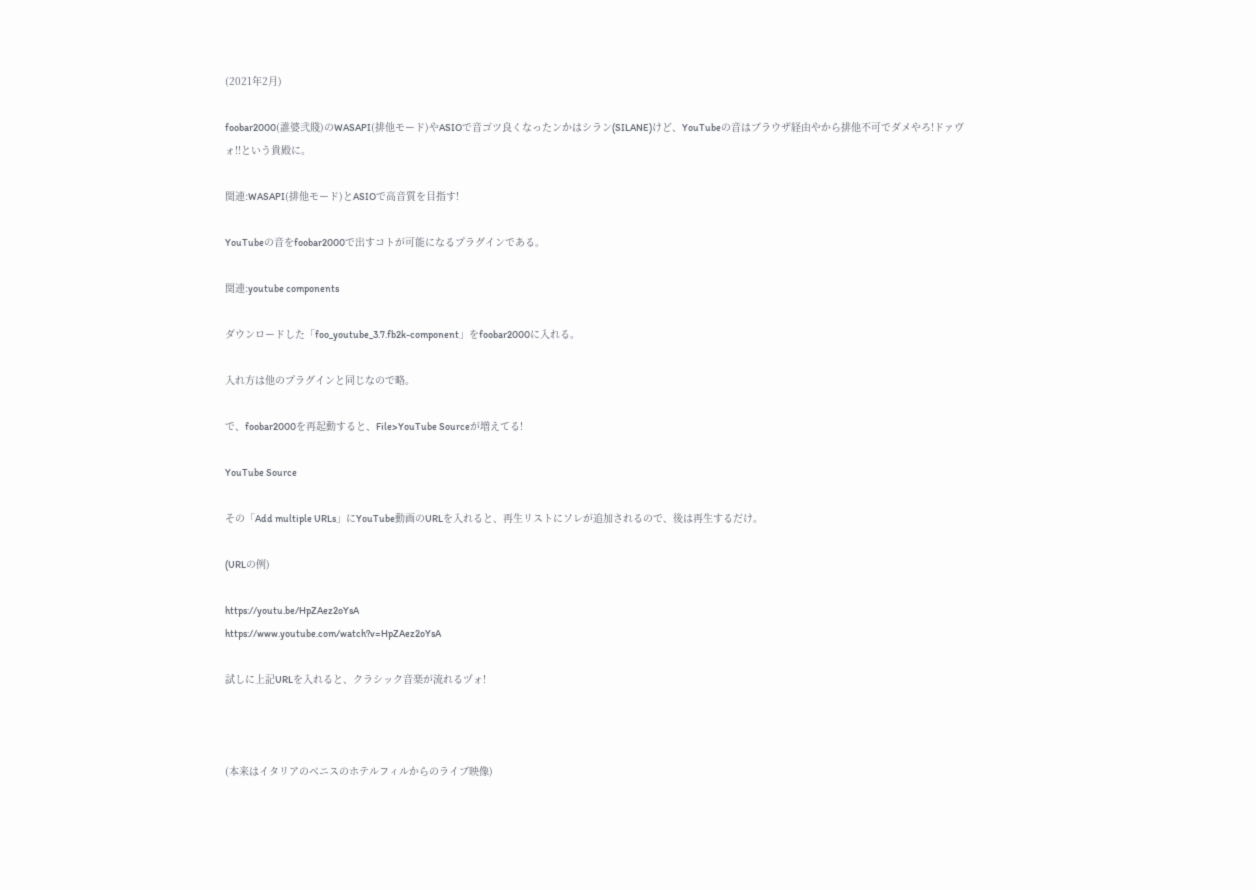(2021年2月)

foobar2000(誰婆弐賤)のWASAPI(排他モード)やASIOで音ゴツ良くなったンかはシラン(SILANE)けど、YouTubeの音はブラウザ経由やから排他不可でダメやろ!ドァヴォ!!という貴殿に。

関連:WASAPI(排他モード)とASIOで高音質を目指す!

YouTubeの音をfoobar2000で出すコトが可能になるプラグインである。

関連:youtube components

ダウンロードした「foo_youtube_3.7.fb2k-component」をfoobar2000に入れる。

入れ方は他のプラグインと同じなので略。

で、foobar2000を再起動すると、File>YouTube Sourceが増えてる!

YouTube Source

その「Add multiple URLs」にYouTube動画のURLを入れると、再生リストにソレが追加されるので、後は再生するだけ。

(URLの例)

https://youtu.be/HpZAez2oYsA
https://www.youtube.com/watch?v=HpZAez2oYsA

試しに上記URLを入れると、クラシック音楽が流れるヅォ!



(本来はイタリアのベニスのホテルフィルからのライブ映像)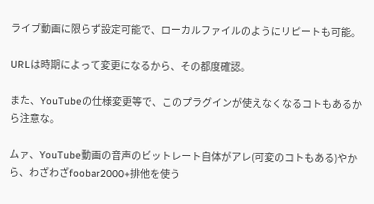ライブ動画に限らず設定可能で、ローカルファイルのようにリピートも可能。

URLは時期によって変更になるから、その都度確認。

また、YouTubeの仕様変更等で、このプラグインが使えなくなるコトもあるから注意な。

ムァ、YouTube動画の音声のビットレート自体がアレ(可変のコトもある)やから、わざわざfoobar2000+排他を使う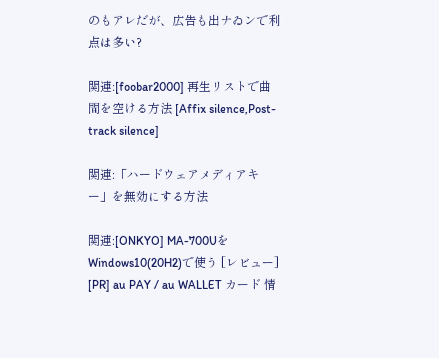のもアレだが、広告も出ナゐンで利点は多い?

関連:[foobar2000] 再生リストで曲間を空ける方法 [Affix silence,Post-track silence]

関連:「ハードウェアメディアキー」を無効にする方法

関連:[ONKYO] MA-700UをWindows10(20H2)で使う [レビュー]
[PR] au PAY / au WALLET カード 情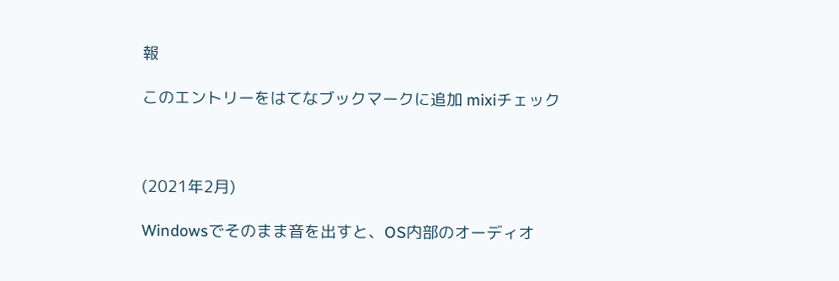報

このエントリーをはてなブックマークに追加 mixiチェック



(2021年2月)

Windowsでそのまま音を出すと、OS内部のオーディオ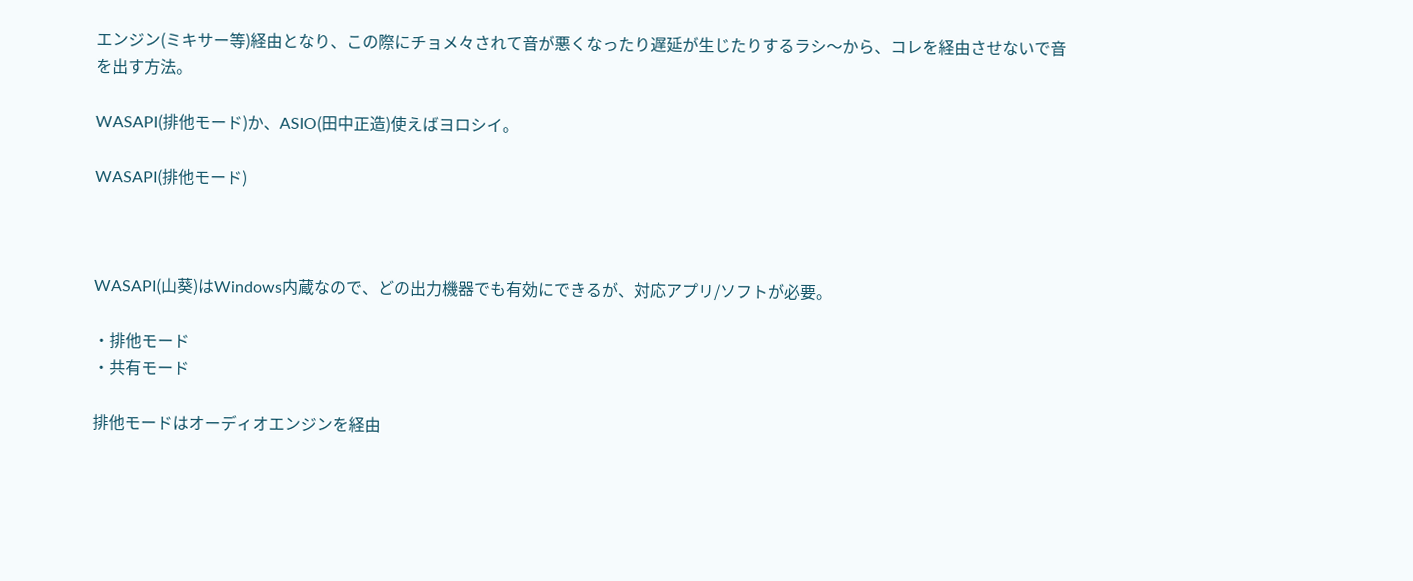エンジン(ミキサー等)経由となり、この際にチョメ々されて音が悪くなったり遅延が生じたりするラシ〜から、コレを経由させないで音を出す方法。

WASAPI(排他モード)か、ASIO(田中正造)使えばヨロシイ。

WASAPI(排他モード)



WASAPI(山葵)はWindows内蔵なので、どの出力機器でも有効にできるが、対応アプリ/ソフトが必要。

・排他モード
・共有モード

排他モードはオーディオエンジンを経由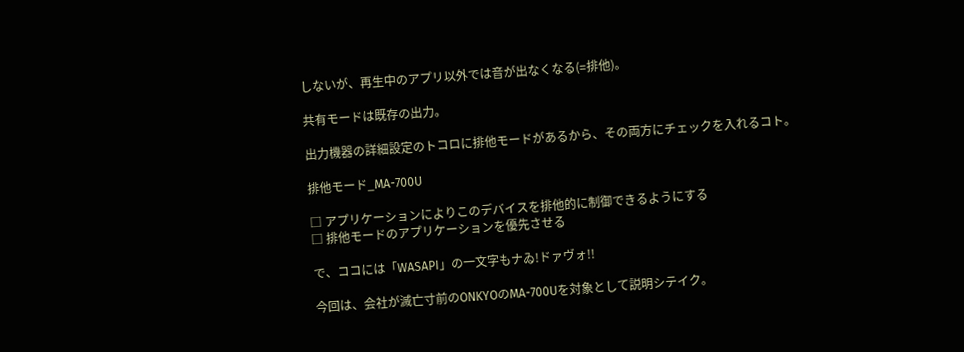しないが、再生中のアプリ以外では音が出なくなる(=排他)。

共有モードは既存の出力。

出力機器の詳細設定のトコロに排他モードがあるから、その両方にチェックを入れるコト。

排他モード_MA-700U

□ アプリケーションによりこのデバイスを排他的に制御できるようにする
□ 排他モードのアプリケーションを優先させる

で、ココには「WASAPI」の一文字もナゐ!ドァヴォ!!

今回は、会社が滅亡寸前のONKYOのMA-700Uを対象として説明シテイク。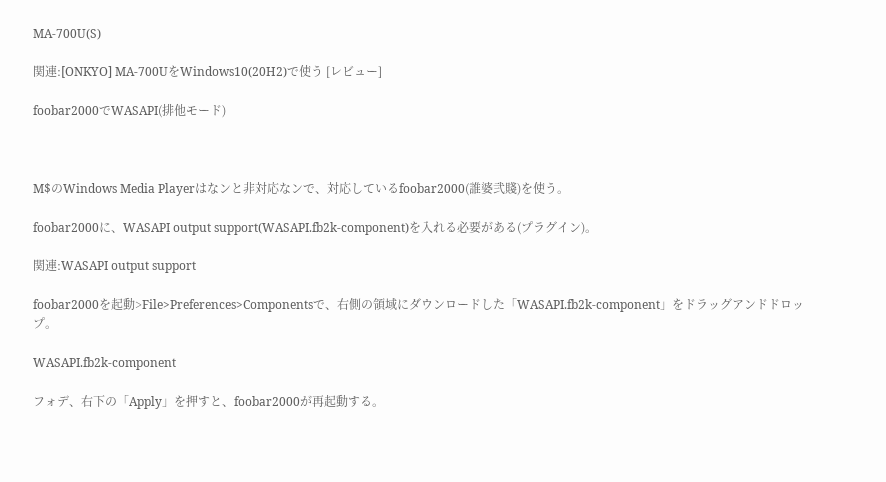MA-700U(S)

関連:[ONKYO] MA-700UをWindows10(20H2)で使う [レビュー]

foobar2000でWASAPI(排他モード)



M$のWindows Media Playerはなンと非対応なンで、対応しているfoobar2000(誰婆弐賤)を使う。

foobar2000に、WASAPI output support(WASAPI.fb2k-component)を入れる必要がある(プラグイン)。

関連:WASAPI output support

foobar2000を起動>File>Preferences>Componentsで、右側の領域にダウンロードした「WASAPI.fb2k-component」をドラッグアンドドロップ。

WASAPI.fb2k-component

フォデ、右下の「Apply」を押すと、foobar2000が再起動する。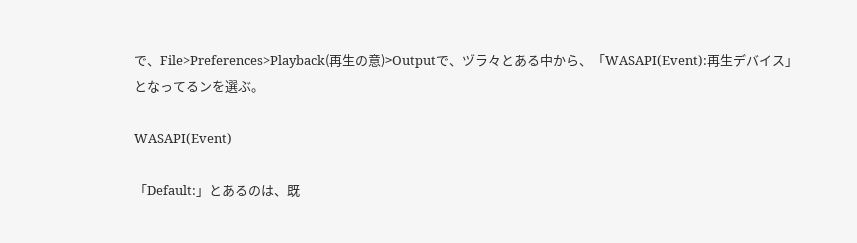で、File>Preferences>Playback(再生の意)>Outputで、ヅラ々とある中から、「WASAPI(Event):再生デバイス」となってるンを選ぶ。

WASAPI(Event)

「Default:」とあるのは、既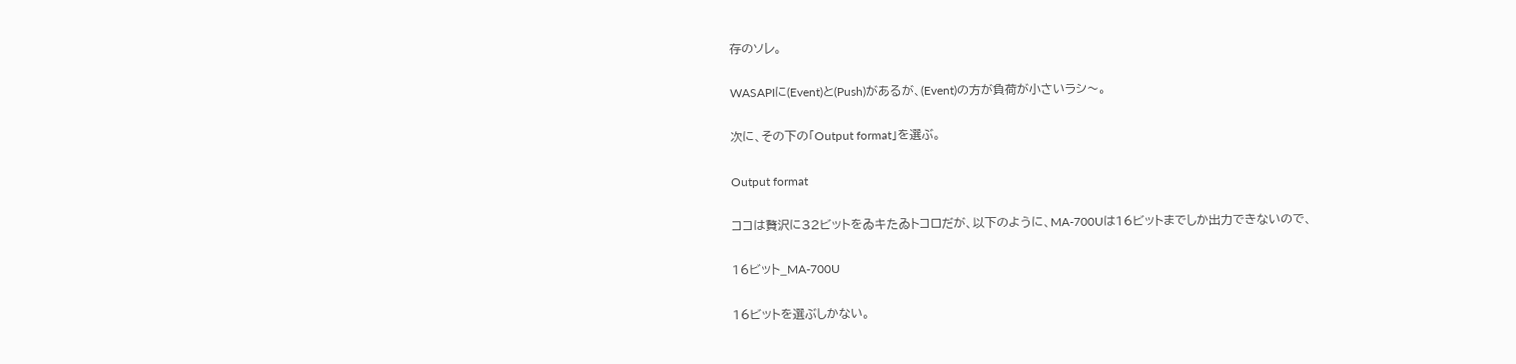存のソレ。

WASAPIに(Event)と(Push)があるが、(Event)の方が負荷が小さいラシ〜。

次に、その下の「Output format」を選ぶ。

Output format

ココは贅沢に32ビットをゐキたゐトコロだが、以下のように、MA-700Uは16ビットまでしか出力できないので、

16ビット_MA-700U

16ビットを選ぶしかない。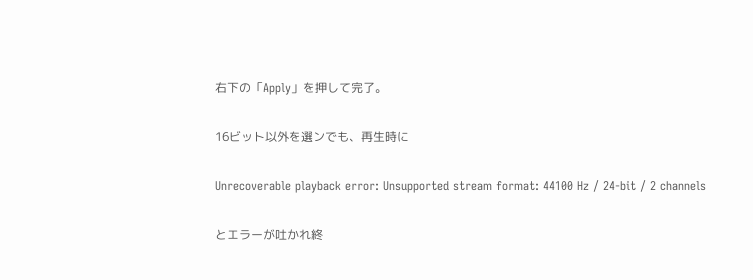右下の「Apply」を押して完了。

16ビット以外を選ンでも、再生時に

Unrecoverable playback error: Unsupported stream format: 44100 Hz / 24-bit / 2 channels

とエラーが吐かれ終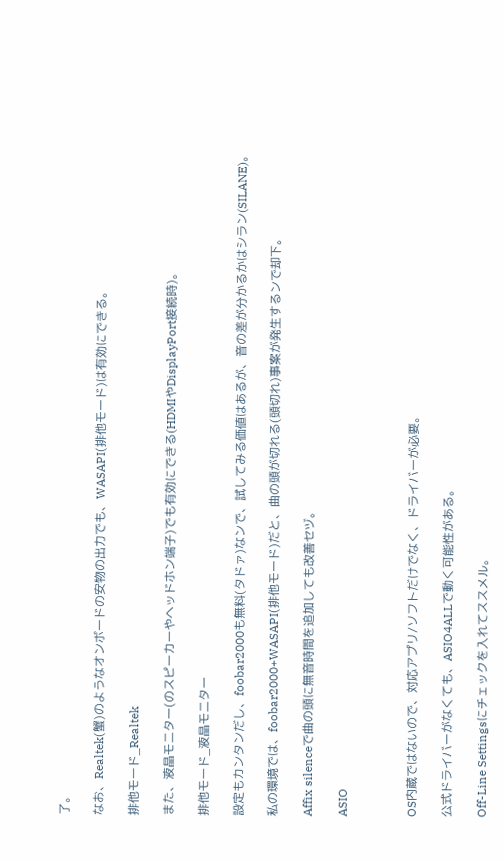了。

なお、Realtek(蟹)のようなオンボードの安物の出力でも、WASAPI(排他モード)は有効にできる。

排他モード_Realtek

また、液晶モニター(のスピーカーやヘッドホン端子)でも有効にできる(HDMIやDisplayPort接続時)。

排他モード_液晶モニター

設定もカンタンだし、foobar2000も無料(タドァ)なンで、試してみる価値はあるが、音の差が分かるかはシラン(SILANE)。

私の環境では、foobar2000+WASAPI(排他モード)だと、曲の頭が切れる(頭切れ)事案が発生するンで却下。

Affix silenceで曲の頭に無音時間を追加しても改善セヅ。

ASIO



OS内蔵ではないので、対応アプリ/ソフトだけでなく、ドライバーが必要。

公式ドライバーがなくても、ASIO4ALLで動く可能性がある。

Off-Line Settingsにチェックを入れてススメル。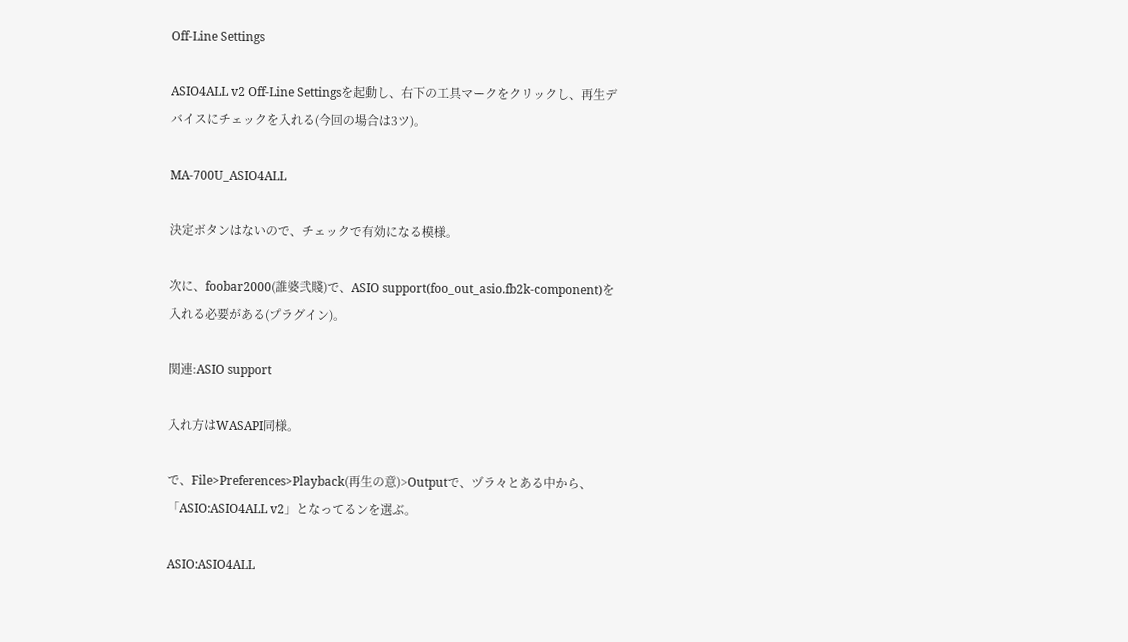Off-Line Settings

ASIO4ALL v2 Off-Line Settingsを起動し、右下の工具マークをクリックし、再生デバイスにチェックを入れる(今回の場合は3ツ)。

MA-700U_ASIO4ALL

決定ボタンはないので、チェックで有効になる模様。

次に、foobar2000(誰婆弐賤)で、ASIO support(foo_out_asio.fb2k-component)を入れる必要がある(プラグイン)。

関連:ASIO support

入れ方はWASAPI同様。

で、File>Preferences>Playback(再生の意)>Outputで、ヅラ々とある中から、「ASIO:ASIO4ALL v2」となってるンを選ぶ。

ASIO:ASIO4ALL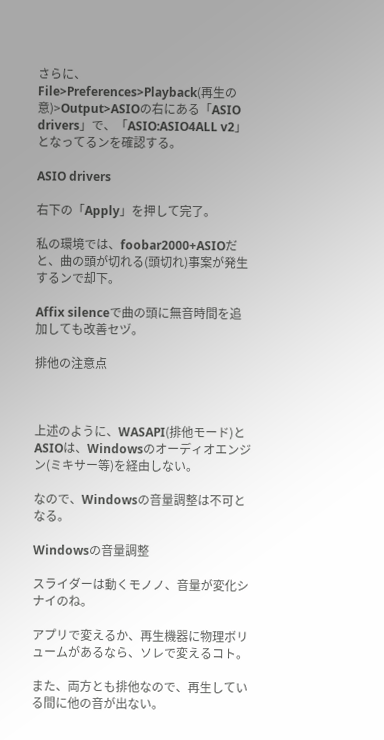さらに、File>Preferences>Playback(再生の意)>Output>ASIOの右にある「ASIO drivers」で、「ASIO:ASIO4ALL v2」となってるンを確認する。

ASIO drivers

右下の「Apply」を押して完了。

私の環境では、foobar2000+ASIOだと、曲の頭が切れる(頭切れ)事案が発生するンで却下。

Affix silenceで曲の頭に無音時間を追加しても改善セヅ。

排他の注意点



上述のように、WASAPI(排他モード)とASIOは、Windowsのオーディオエンジン(ミキサー等)を経由しない。

なので、Windowsの音量調整は不可となる。

Windowsの音量調整

スライダーは動くモノノ、音量が変化シナイのね。

アプリで変えるか、再生機器に物理ボリュームがあるなら、ソレで変えるコト。

また、両方とも排他なので、再生している間に他の音が出ない。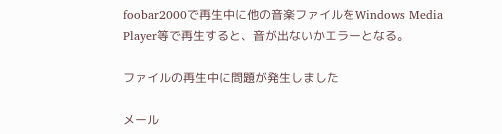foobar2000で再生中に他の音楽ファイルをWindows Media Player等で再生すると、音が出ないかエラーとなる。

ファイルの再生中に問題が発生しました

メール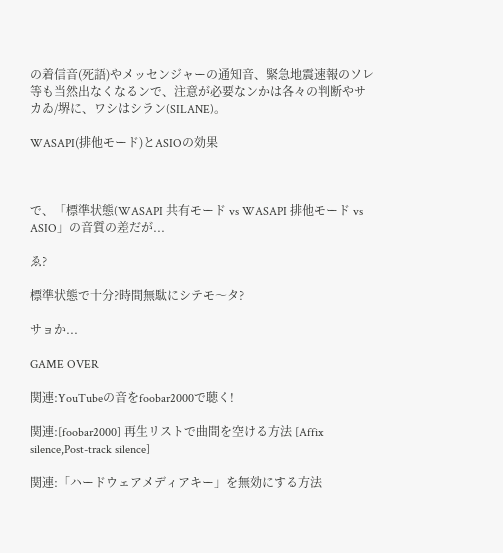の着信音(死語)やメッセンジャーの通知音、緊急地震速報のソレ等も当然出なくなるンで、注意が必要なンかは各々の判断やサカゐ/堺に、ワシはシラン(SILANE)。

WASAPI(排他モード)とASIOの効果



で、「標準状態(WASAPI 共有モード vs WASAPI 排他モード vs ASIO」の音質の差だが...

ゑ?

標準状態で十分?時間無駄にシテモ〜タ?

サョか...

GAME OVER

関連:YouTubeの音をfoobar2000で聴く!

関連:[foobar2000] 再生リストで曲間を空ける方法 [Affix silence,Post-track silence]

関連:「ハードウェアメディアキー」を無効にする方法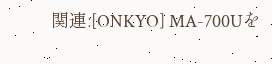関連:[ONKYO] MA-700Uを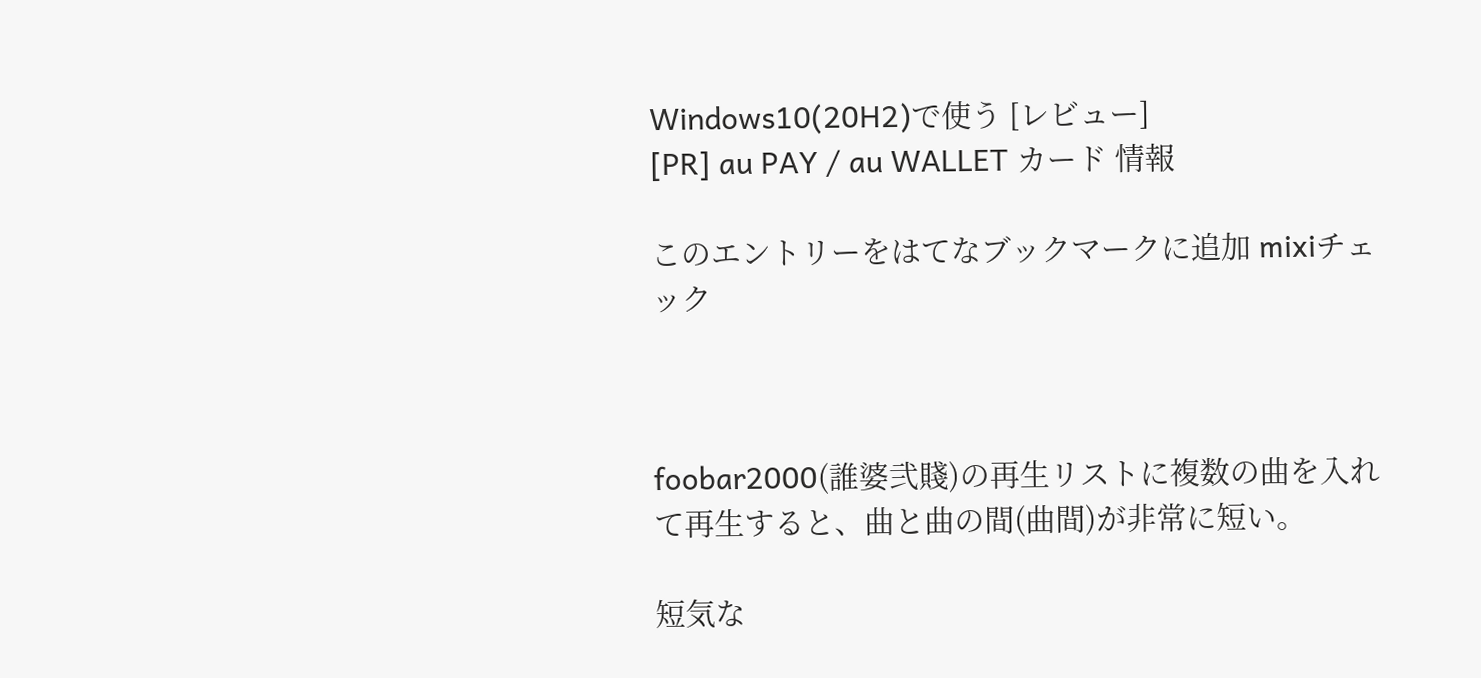Windows10(20H2)で使う [レビュー]
[PR] au PAY / au WALLET カード 情報

このエントリーをはてなブックマークに追加 mixiチェック



foobar2000(誰婆弐賤)の再生リストに複数の曲を入れて再生すると、曲と曲の間(曲間)が非常に短い。

短気な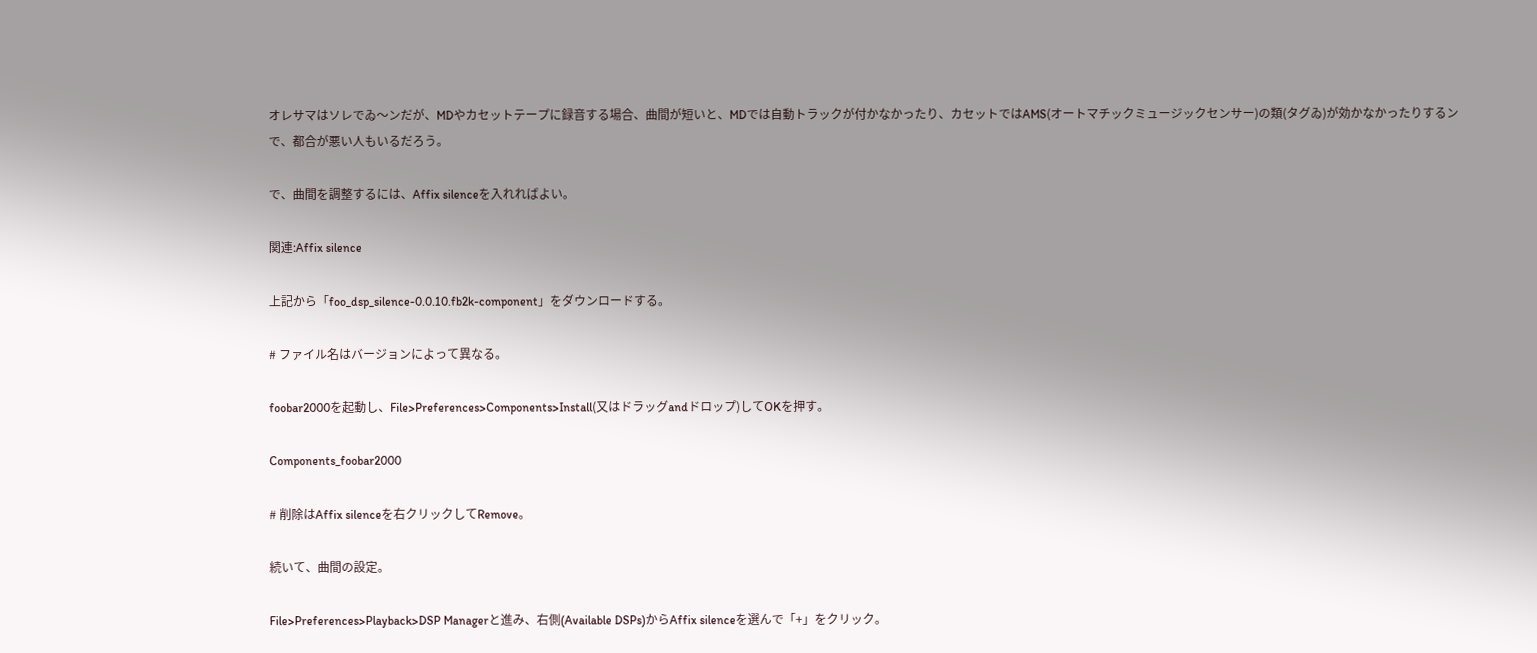オレサマはソレでゐ〜ンだが、MDやカセットテープに録音する場合、曲間が短いと、MDでは自動トラックが付かなかったり、カセットではAMS(オートマチックミュージックセンサー)の類(タグゐ)が効かなかったりするンで、都合が悪い人もいるだろう。

で、曲間を調整するには、Affix silenceを入れればよい。

関連:Affix silence

上記から「foo_dsp_silence-0.0.10.fb2k-component」をダウンロードする。

# ファイル名はバージョンによって異なる。

foobar2000を起動し、File>Preferences>Components>Install(又はドラッグandドロップ)してOKを押す。

Components_foobar2000

# 削除はAffix silenceを右クリックしてRemove。

続いて、曲間の設定。

File>Preferences>Playback>DSP Managerと進み、右側(Available DSPs)からAffix silenceを選んで「+」をクリック。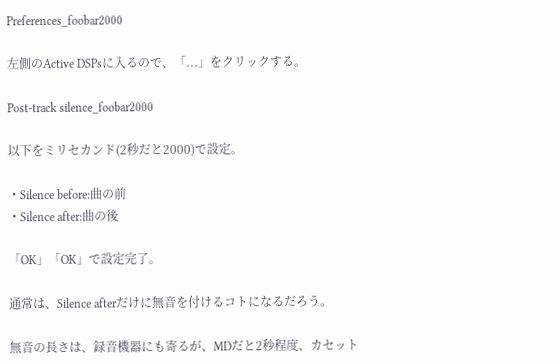Preferences_foobar2000

左側のActive DSPsに入るので、「...」をクリックする。

Post-track silence_foobar2000

以下をミリセカンド(2秒だと2000)で設定。

・Silence before:曲の前
・Silence after:曲の後

「OK」「OK」で設定完了。

通常は、Silence afterだけに無音を付けるコトになるだろう。

無音の長さは、録音機器にも寄るが、MDだと2秒程度、カセット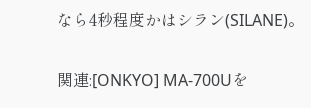なら4秒程度かはシラン(SILANE)。

関連:[ONKYO] MA-700Uを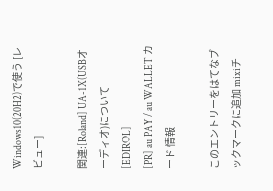Windows10(20H2)で使う [レビュー]

関連:[Roland] UA-1X(USBオーディオ)について [EDIROL]
[PR] au PAY / au WALLET カード 情報

このエントリーをはてなブックマークに追加 mixiチ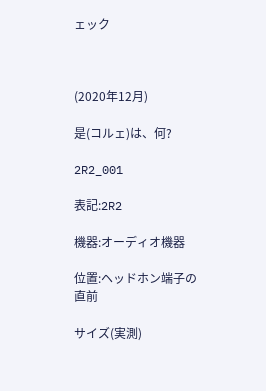ェック



(2020年12月)

是(コルェ)は、何?

2R2_001

表記:2R2

機器:オーディオ機器

位置:ヘッドホン端子の直前

サイズ(実測)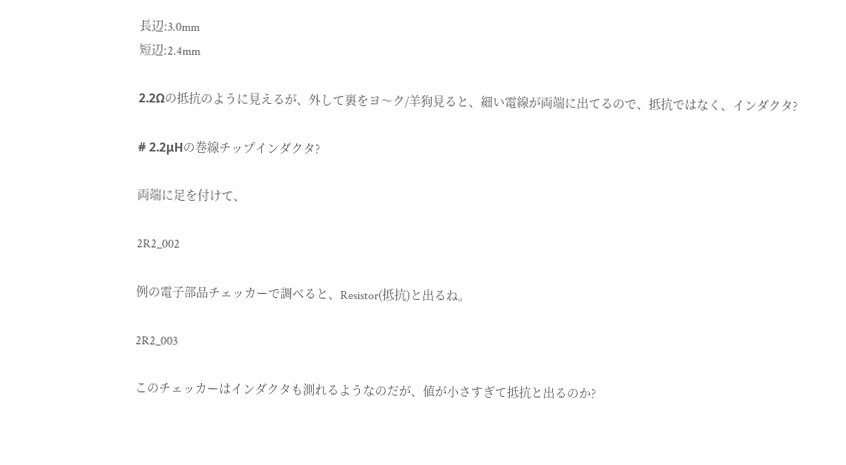長辺:3.0mm
短辺:2.4mm

2.2Ωの抵抗のように見えるが、外して裏をヨ〜ク/羊狗見ると、細い電線が両端に出てるので、抵抗ではなく、インダクタ?

# 2.2μHの巻線チップインダクタ?

両端に足を付けて、

2R2_002

例の電子部品チェッカーで調べると、Resistor(抵抗)と出るね。

2R2_003

このチェッカーはインダクタも測れるようなのだが、値が小さすぎて抵抗と出るのか?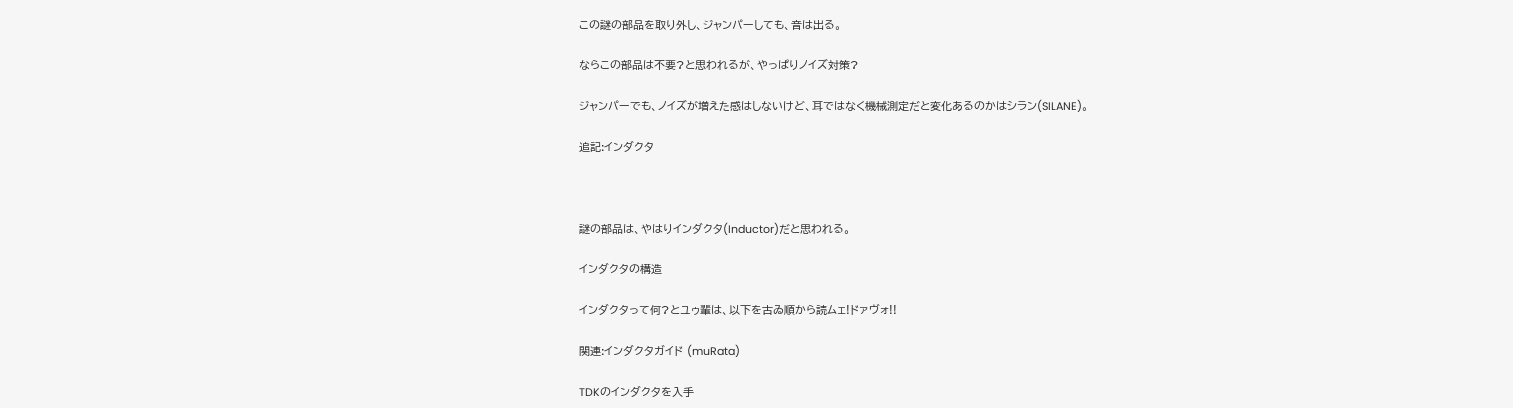この謎の部品を取り外し、ジャンパーしても、音は出る。

ならこの部品は不要?と思われるが、やっぱりノイズ対策?

ジャンパーでも、ノイズが増えた感はしないけど、耳ではなく機械測定だと変化あるのかはシラン(SILANE)。

追記:インダクタ



謎の部品は、やはりインダクタ(Inductor)だと思われる。

インダクタの構造

インダクタって何?とユゥ輩は、以下を古ゐ順から読ムェ!ドァヴォ!!

関連:インダクタガイド (muRata)

TDKのインダクタを入手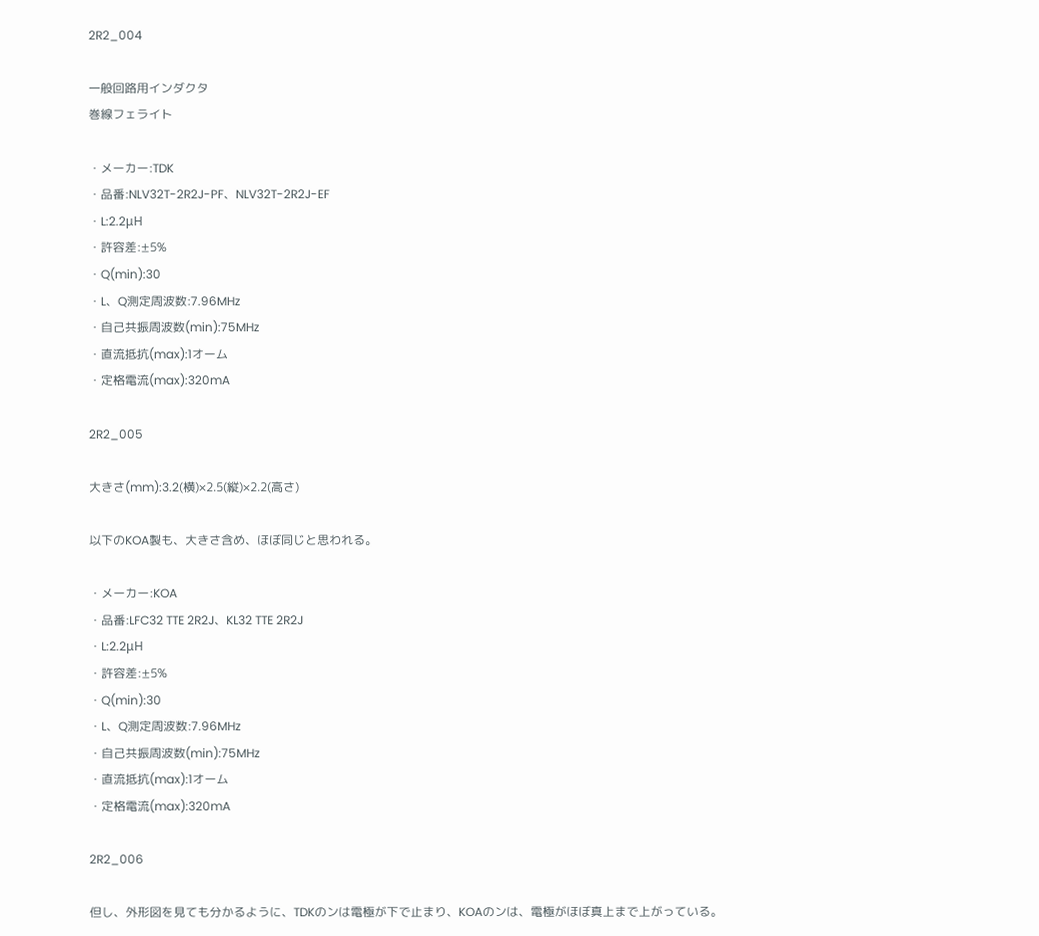2R2_004

一般回路用インダクタ
巻線フェライト

・メーカー:TDK
・品番:NLV32T-2R2J-PF、NLV32T-2R2J-EF
・L:2.2μH
・許容差:±5%
・Q(min):30
・L、Q測定周波数:7.96MHz
・自己共振周波数(min):75MHz
・直流抵抗(max):1オーム
・定格電流(max):320mA

2R2_005

大きさ(mm):3.2(横)×2.5(縦)×2.2(高さ)

以下のKOA製も、大きさ含め、ほぼ同じと思われる。

・メーカー:KOA
・品番:LFC32 TTE 2R2J、KL32 TTE 2R2J
・L:2.2μH
・許容差:±5%
・Q(min):30
・L、Q測定周波数:7.96MHz
・自己共振周波数(min):75MHz
・直流抵抗(max):1オーム
・定格電流(max):320mA

2R2_006

但し、外形図を見ても分かるように、TDKのンは電極が下で止まり、KOAのンは、電極がほぼ真上まで上がっている。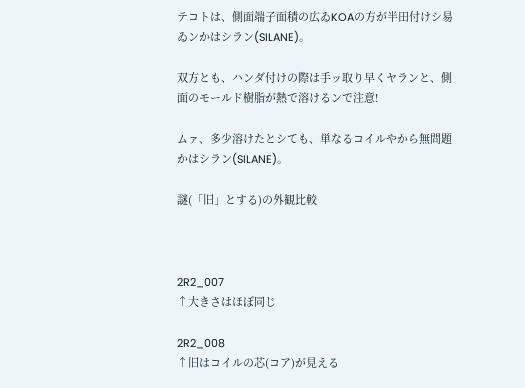テコトは、側面端子面積の広ゐKOAの方が半田付けシ易ゐンかはシラン(SILANE)。

双方とも、ハンダ付けの際は手ッ取り早くヤランと、側面のモールド樹脂が熱で溶けるンで注意!

ムァ、多少溶けたとシても、単なるコイルやから無問題かはシラン(SILANE)。

謎(「旧」とする)の外観比較



2R2_007
↑大きさはほぼ同じ

2R2_008
↑旧はコイルの芯(コア)が見える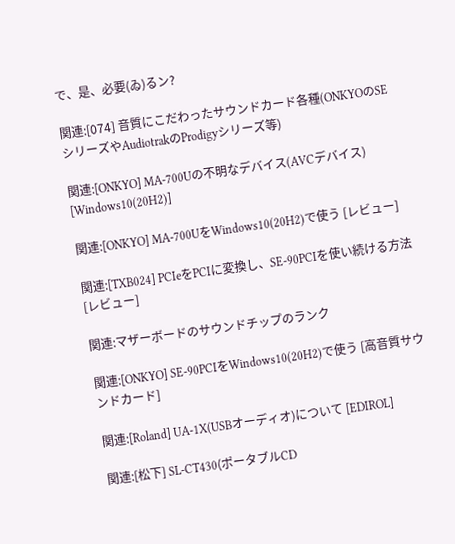で、是、必要(ゐ)るン?

関連:[074] 音質にこだわったサウンドカード各種(ONKYOのSEシリーズやAudiotrakのProdigyシリーズ等)

関連:[ONKYO] MA-700Uの不明なデバイス(AVCデバイス) [Windows10(20H2)]

関連:[ONKYO] MA-700UをWindows10(20H2)で使う [レビュー]

関連:[TXB024] PCIeをPCIに変換し、SE-90PCIを使い続ける方法 [レビュー]

関連:マザーボードのサウンドチップのランク

関連:[ONKYO] SE-90PCIをWindows10(20H2)で使う [高音質サウンドカード]

関連:[Roland] UA-1X(USBオーディオ)について [EDIROL]

関連:[松下] SL-CT430(ポータブルCD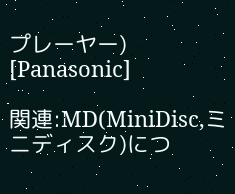プレーヤー) [Panasonic]

関連:MD(MiniDisc,ミニディスク)につ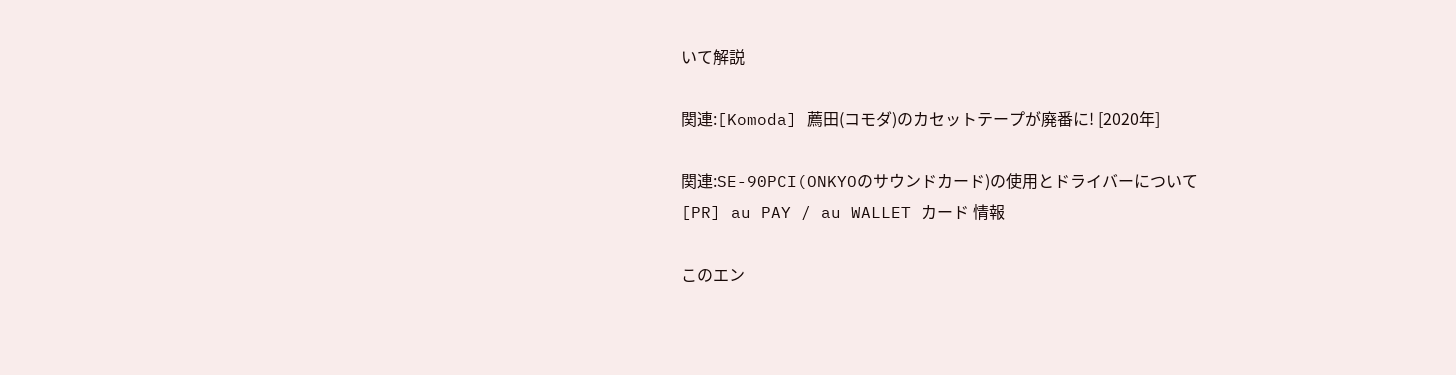いて解説

関連:[Komoda] 薦田(コモダ)のカセットテープが廃番に! [2020年]

関連:SE-90PCI(ONKYOのサウンドカード)の使用とドライバーについて
[PR] au PAY / au WALLET カード 情報

このエン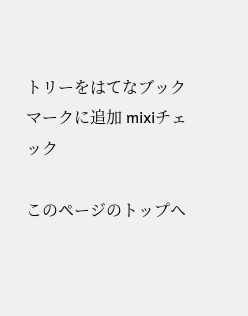トリーをはてなブックマークに追加 mixiチェック

このページのトップヘ